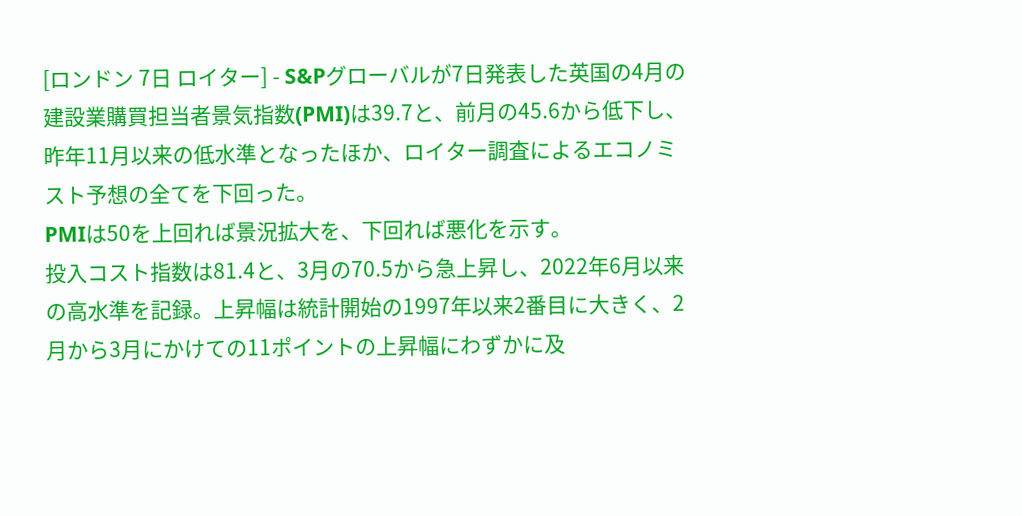[ロンドン 7日 ロイター] - S&Pグローバルが7日発表した英国の4月の建設業購買担当者景気指数(PMI)は39.7と、前月の45.6から低下し、昨年11月以来の低水準となったほか、ロイター調査によるエコノミスト予想の全てを下回った。
PMIは50を上回れば景況拡大を、下回れば悪化を示す。
投入コスト指数は81.4と、3月の70.5から急上昇し、2022年6月以来の高水準を記録。上昇幅は統計開始の1997年以来2番目に大きく、2月から3月にかけての11ポイントの上昇幅にわずかに及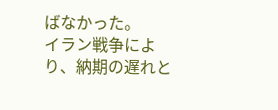ばなかった。
イラン戦争により、納期の遅れと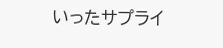いったサプライ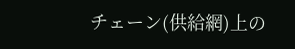チェーン(供給網)上の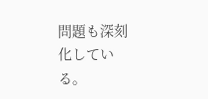問題も深刻化している。